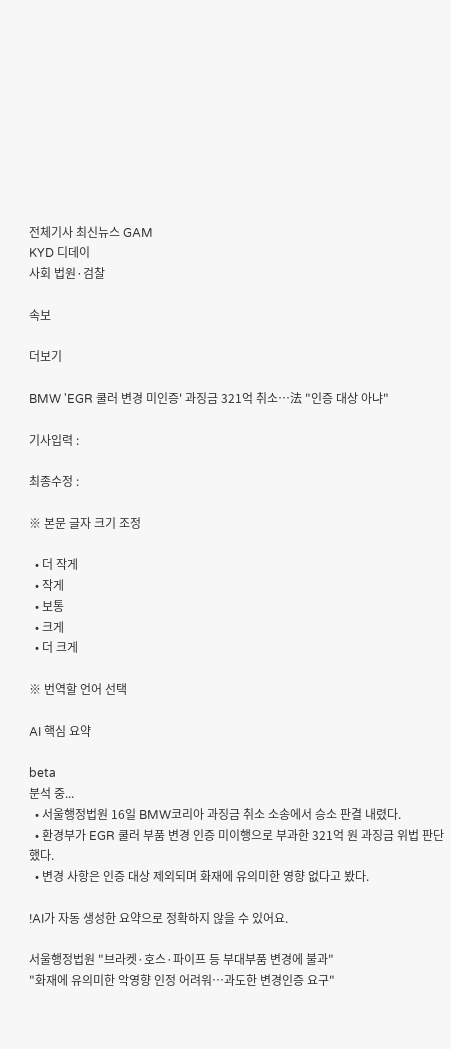전체기사 최신뉴스 GAM
KYD 디데이
사회 법원·검찰

속보

더보기

BMW 'EGR 쿨러 변경 미인증' 과징금 321억 취소…法 "인증 대상 아냐"

기사입력 :

최종수정 :

※ 본문 글자 크기 조정

  • 더 작게
  • 작게
  • 보통
  • 크게
  • 더 크게

※ 번역할 언어 선택

AI 핵심 요약

beta
분석 중...
  • 서울행정법원 16일 BMW코리아 과징금 취소 소송에서 승소 판결 내렸다.
  • 환경부가 EGR 쿨러 부품 변경 인증 미이행으로 부과한 321억 원 과징금 위법 판단했다.
  • 변경 사항은 인증 대상 제외되며 화재에 유의미한 영향 없다고 봤다.

!AI가 자동 생성한 요약으로 정확하지 않을 수 있어요.

서울행정법원 "브라켓·호스·파이프 등 부대부품 변경에 불과"
"화재에 유의미한 악영향 인정 어려워…과도한 변경인증 요구"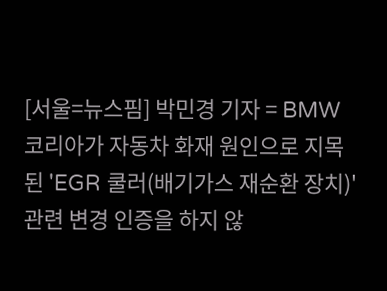[서울=뉴스핌] 박민경 기자 = BMW코리아가 자동차 화재 원인으로 지목된 'EGR 쿨러(배기가스 재순환 장치)' 관련 변경 인증을 하지 않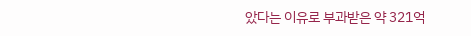았다는 이유로 부과받은 약 321억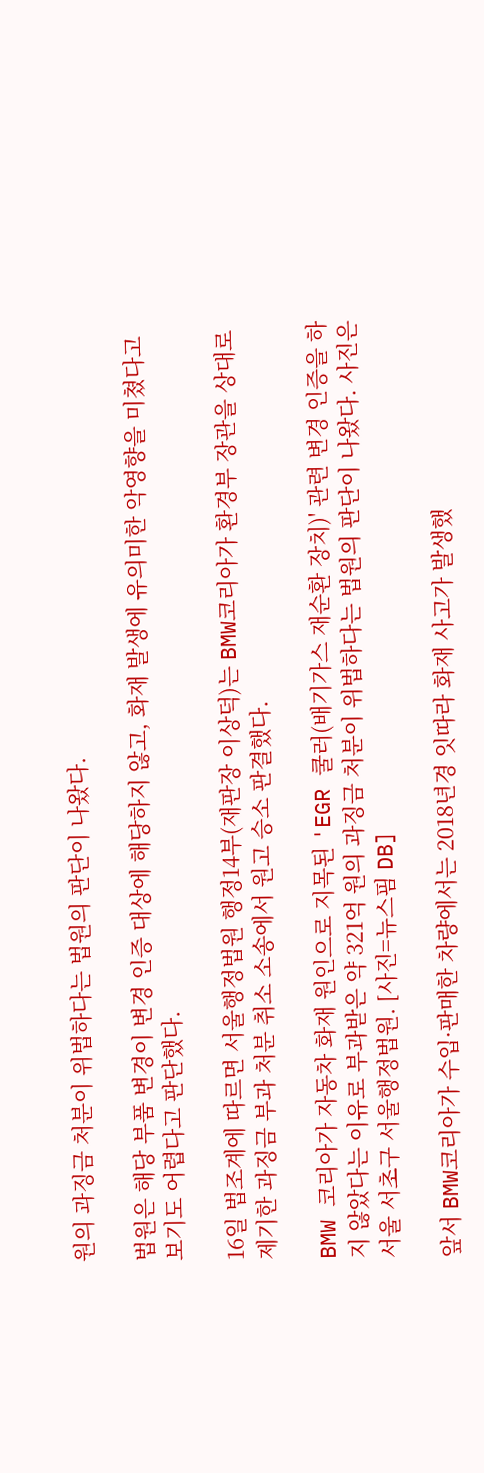원의 과징금 처분이 위법하다는 법원의 판단이 나왔다.

법원은 해당 부품 변경이 변경 인증 대상에 해당하지 않고, 화재 발생에 유의미한 악영향을 미쳤다고 보기도 어렵다고 판단했다.

16일 법조계에 따르면 서울행정법원 행정14부(재판장 이상덕)는 BMW코리아가 환경부 장관을 상대로 제기한 과징금 부과 처분 취소 소송에서 원고 승소 판결했다.

BMW 코리아가 자동차 화재 원인으로 지목된 'EGR 쿨러(배기가스 재순환 장치)' 관련 변경 인증을 하지 않았다는 이유로 부과받은 약 321억 원의 과징금 처분이 위법하다는 법원의 판단이 나왔다. 사진은 서울 서초구 서울행정법원. [사진=뉴스핌 DB]

앞서 BMW코리아가 수입·판매한 차량에서는 2018년경 잇따라 화재 사고가 발생했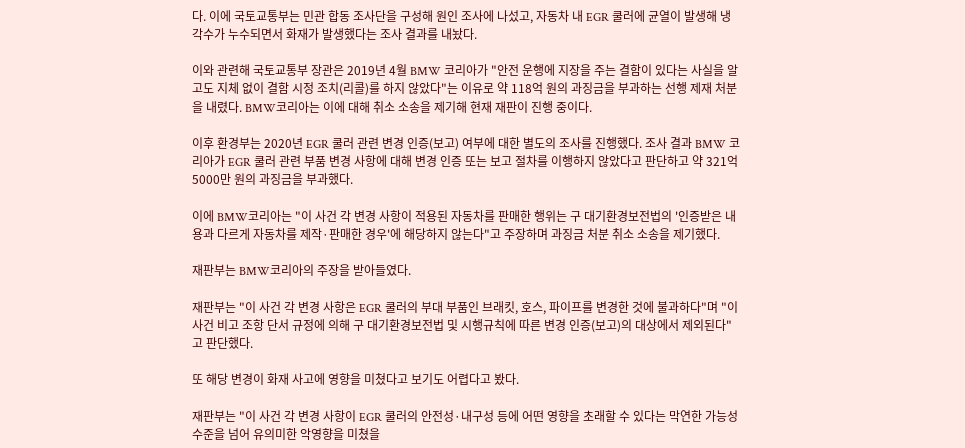다. 이에 국토교통부는 민관 합동 조사단을 구성해 원인 조사에 나섰고, 자동차 내 EGR 쿨러에 균열이 발생해 냉각수가 누수되면서 화재가 발생했다는 조사 결과를 내놨다.

이와 관련해 국토교통부 장관은 2019년 4월 BMW 코리아가 "안전 운행에 지장을 주는 결함이 있다는 사실을 알고도 지체 없이 결함 시정 조치(리콜)를 하지 않았다"는 이유로 약 118억 원의 과징금을 부과하는 선행 제재 처분을 내렸다. BMW코리아는 이에 대해 취소 소송을 제기해 현재 재판이 진행 중이다.

이후 환경부는 2020년 EGR 쿨러 관련 변경 인증(보고) 여부에 대한 별도의 조사를 진행했다. 조사 결과 BMW 코리아가 EGR 쿨러 관련 부품 변경 사항에 대해 변경 인증 또는 보고 절차를 이행하지 않았다고 판단하고 약 321억 5000만 원의 과징금을 부과했다.

이에 BMW코리아는 "이 사건 각 변경 사항이 적용된 자동차를 판매한 행위는 구 대기환경보전법의 '인증받은 내용과 다르게 자동차를 제작·판매한 경우'에 해당하지 않는다"고 주장하며 과징금 처분 취소 소송을 제기했다.

재판부는 BMW코리아의 주장을 받아들였다.

재판부는 "이 사건 각 변경 사항은 EGR 쿨러의 부대 부품인 브래킷, 호스, 파이프를 변경한 것에 불과하다"며 "이 사건 비고 조항 단서 규정에 의해 구 대기환경보전법 및 시행규칙에 따른 변경 인증(보고)의 대상에서 제외된다"고 판단했다.

또 해당 변경이 화재 사고에 영향을 미쳤다고 보기도 어렵다고 봤다.

재판부는 "이 사건 각 변경 사항이 EGR 쿨러의 안전성·내구성 등에 어떤 영향을 초래할 수 있다는 막연한 가능성 수준을 넘어 유의미한 악영향을 미쳤을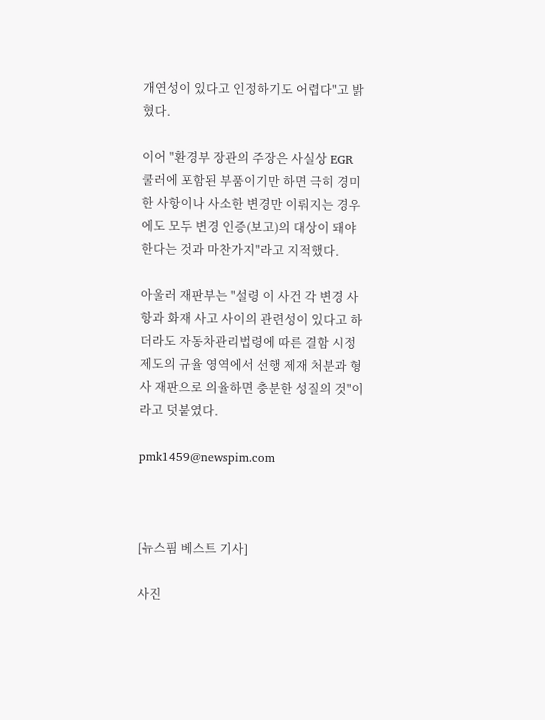개연성이 있다고 인정하기도 어렵다"고 밝혔다.

이어 "환경부 장관의 주장은 사실상 EGR 쿨러에 포함된 부품이기만 하면 극히 경미한 사항이나 사소한 변경만 이뤄지는 경우에도 모두 변경 인증(보고)의 대상이 돼야 한다는 것과 마찬가지"라고 지적했다.

아울러 재판부는 "설령 이 사건 각 변경 사항과 화재 사고 사이의 관련성이 있다고 하더라도 자동차관리법령에 따른 결함 시정 제도의 규율 영역에서 선행 제재 처분과 형사 재판으로 의율하면 충분한 성질의 것"이라고 덧붙였다.

pmk1459@newspim.com



[뉴스핌 베스트 기사]

사진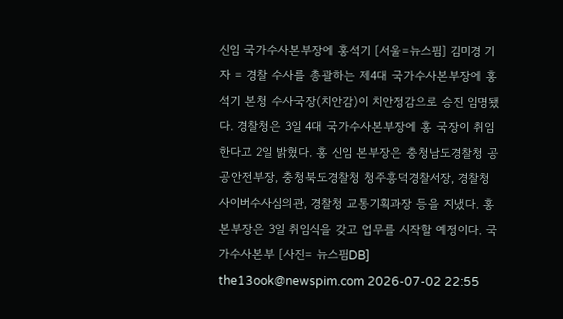신임 국가수사본부장에 홍석기 [서울=뉴스핌] 김미경 기자 = 경찰 수사를 총괄하는 제4대 국가수사본부장에 홍석기 본청 수사국장(치안감)이 치안정감으로 승진 임명됐다. 경찰청은 3일 4대 국가수사본부장에 홍 국장이 취임한다고 2일 밝혔다. 홍 신임 본부장은 충청남도경찰청 공공안전부장, 충청북도경찰청 청주흥덕경찰서장, 경찰청 사이버수사심의관, 경찰청 교통기획과장 등을 지냈다. 홍 본부장은 3일 취임식을 갖고 업무를 시작할 예정이다. 국가수사본부 [사진= 뉴스핌DB] the13ook@newspim.com 2026-07-02 22:55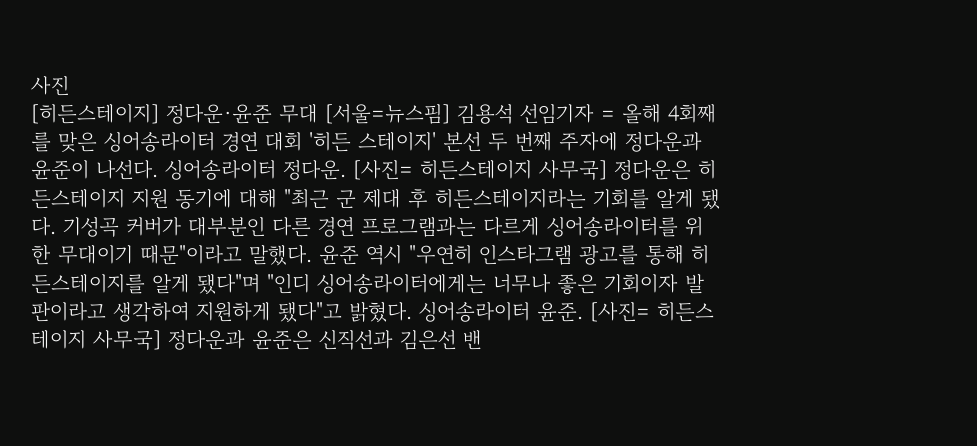사진
[히든스테이지] 정다운·윤준 무대 [서울=뉴스핌] 김용석 선임기자 = 올해 4회째를 맞은 싱어송라이터 경연 대회 '히든 스테이지' 본선 두 번째 주자에 정다운과 윤준이 나선다. 싱어송라이터 정다운. [사진= 히든스테이지 사무국] 정다운은 히든스테이지 지원 동기에 대해 "최근 군 제대 후 히든스테이지라는 기회를 알게 됐다. 기성곡 커버가 대부분인 다른 경연 프로그램과는 다르게 싱어송라이터를 위한 무대이기 때문"이라고 말했다. 윤준 역시 "우연히 인스타그램 광고를 통해 히든스테이지를 알게 됐다"며 "인디 싱어송라이터에게는 너무나 좋은 기회이자 발판이라고 생각하여 지원하게 됐다"고 밝혔다. 싱어송라이터 윤준. [사진= 히든스테이지 사무국] 정다운과 윤준은 신직선과 김은선 밴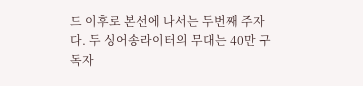드 이후로 본선에 나서는 두번째 주자다. 두 싱어송라이터의 무대는 40만 구독자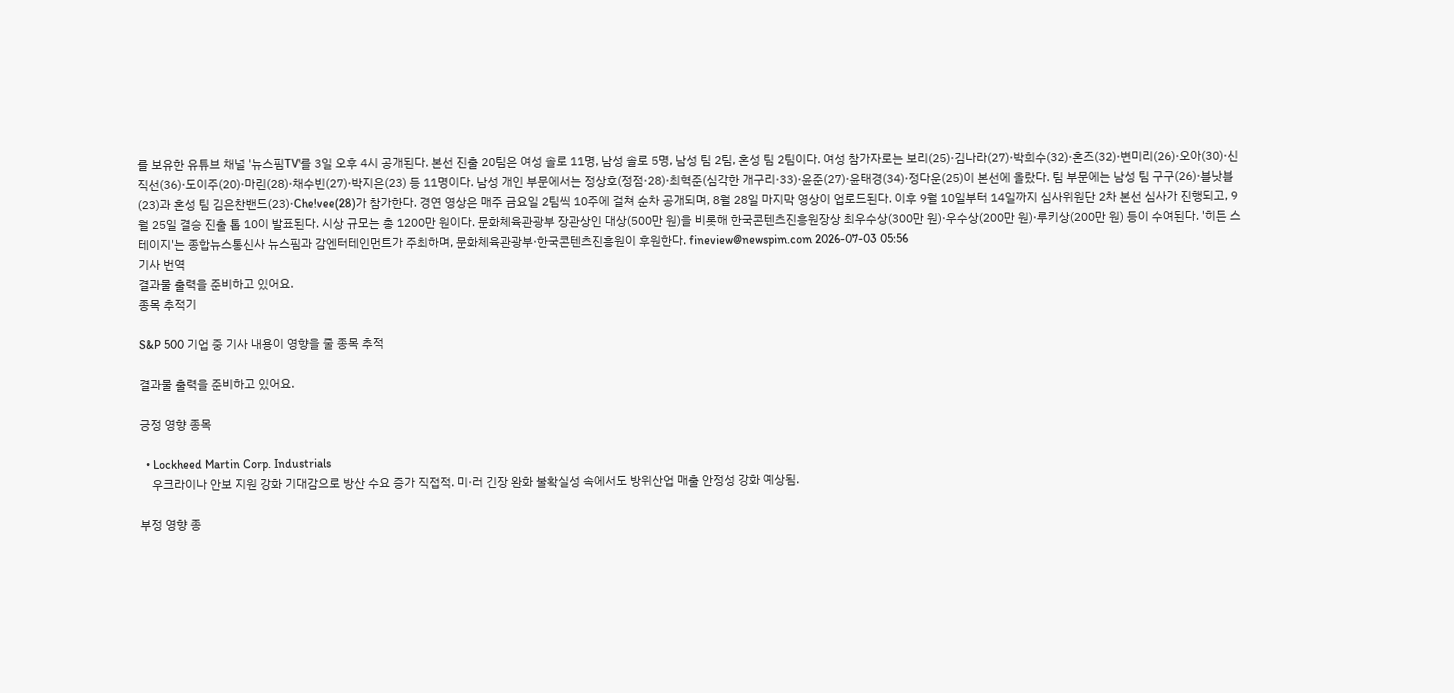를 보유한 유튜브 채널 '뉴스핌TV'를 3일 오후 4시 공개된다. 본선 진출 20팀은 여성 솔로 11명, 남성 솔로 5명, 남성 팀 2팀, 혼성 팀 2팀이다. 여성 참가자로는 보리(25)·김나라(27)·박희수(32)·혼즈(32)·변미리(26)·오아(30)·신직선(36)·도이주(20)·마린(28)·채수빈(27)·박지은(23) 등 11명이다. 남성 개인 부문에서는 정상호(정점·28)·최혁준(심각한 개구리·33)·윤준(27)·윤태경(34)·정다운(25)이 본선에 올랐다. 팀 부문에는 남성 팀 구구(26)·블낫블(23)과 혼성 팀 김은찬밴드(23)·Che!vee(28)가 참가한다. 경연 영상은 매주 금요일 2팀씩 10주에 걸쳐 순차 공개되며, 8월 28일 마지막 영상이 업로드된다. 이후 9월 10일부터 14일까지 심사위원단 2차 본선 심사가 진행되고, 9월 25일 결승 진출 톱 10이 발표된다. 시상 규모는 총 1200만 원이다. 문화체육관광부 장관상인 대상(500만 원)을 비롯해 한국콘텐츠진흥원장상 최우수상(300만 원)·우수상(200만 원)·루키상(200만 원) 등이 수여된다. '히든 스테이지'는 종합뉴스통신사 뉴스핌과 감엔터테인먼트가 주최하며, 문화체육관광부·한국콘텐츠진흥원이 후원한다. fineview@newspim.com 2026-07-03 05:56
기사 번역
결과물 출력을 준비하고 있어요.
종목 추적기

S&P 500 기업 중 기사 내용이 영향을 줄 종목 추적

결과물 출력을 준비하고 있어요.

긍정 영향 종목

  • Lockheed Martin Corp. Industrials
    우크라이나 안보 지원 강화 기대감으로 방산 수요 증가 직접적. 미·러 긴장 완화 불확실성 속에서도 방위산업 매출 안정성 강화 예상됨.

부정 영향 종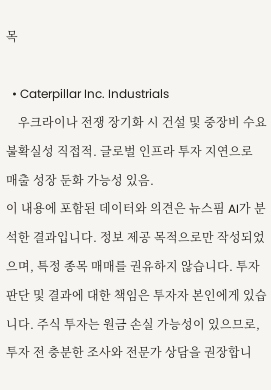목

  • Caterpillar Inc. Industrials
    우크라이나 전쟁 장기화 시 건설 및 중장비 수요 불확실성 직접적. 글로벌 인프라 투자 지연으로 매출 성장 둔화 가능성 있음.
이 내용에 포함된 데이터와 의견은 뉴스핌 AI가 분석한 결과입니다. 정보 제공 목적으로만 작성되었으며, 특정 종목 매매를 권유하지 않습니다. 투자 판단 및 결과에 대한 책임은 투자자 본인에게 있습니다. 주식 투자는 원금 손실 가능성이 있으므로, 투자 전 충분한 조사와 전문가 상담을 권장합니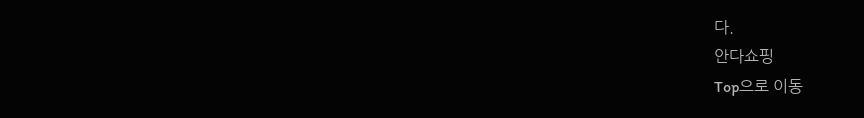다.
안다쇼핑
Top으로 이동